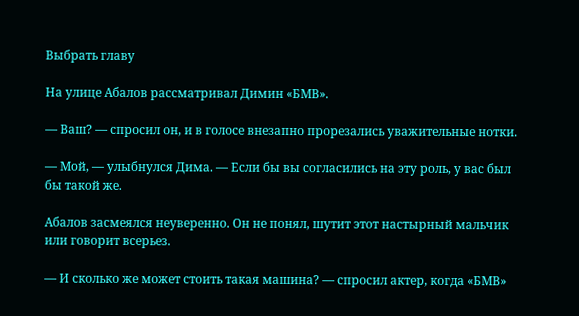Выбрать главу

На улице Абалов рассматривал Димин «БМВ».

— Ваш? — спросил он, и в голосе внезапно прорезались уважительные нотки.

— Мой, — улыбнулся Дима. — Если бы вы согласились на эту роль, у вас был бы такой же.

Абалов засмеялся неуверенно. Он не понял, шутит этот настырный мальчик или говорит всерьез.

— И сколько же может стоить такая машина? — спросил актер, когда «БМВ»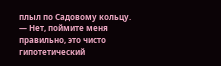плыл по Садовому кольцу. — Нет, поймите меня правильно, это чисто гипотетический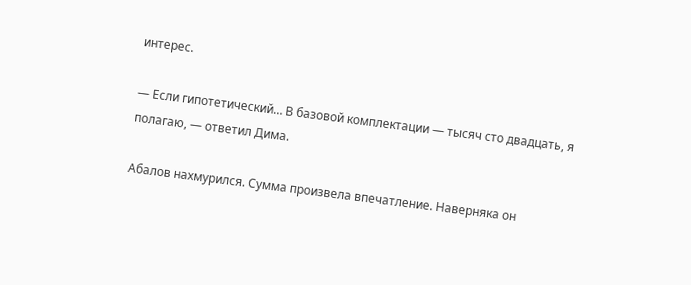интерес.

— Если гипотетический… В базовой комплектации — тысяч сто двадцать, я полагаю, — ответил Дима.

Абалов нахмурился. Сумма произвела впечатление. Наверняка он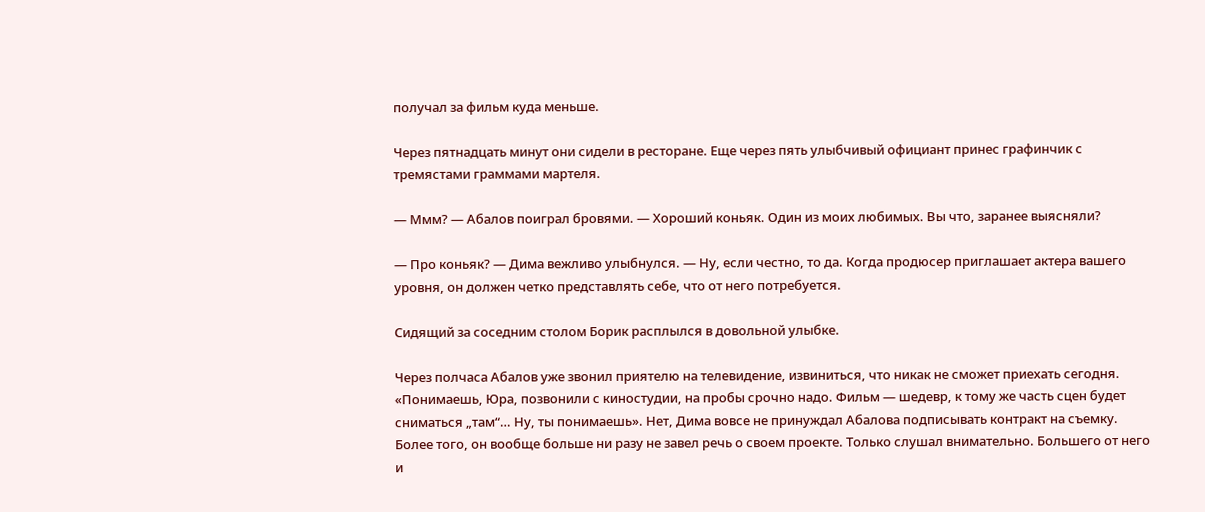получал за фильм куда меньше.

Через пятнадцать минут они сидели в ресторане. Еще через пять улыбчивый официант принес графинчик с тремястами граммами мартеля.

— Ммм? — Абалов поиграл бровями. — Хороший коньяк. Один из моих любимых. Вы что, заранее выясняли?

— Про коньяк? — Дима вежливо улыбнулся. — Ну, если честно, то да. Когда продюсер приглашает актера вашего уровня, он должен четко представлять себе, что от него потребуется.

Сидящий за соседним столом Борик расплылся в довольной улыбке.

Через полчаса Абалов уже звонил приятелю на телевидение, извиниться, что никак не сможет приехать сегодня. «Понимаешь, Юра, позвонили с киностудии, на пробы срочно надо. Фильм — шедевр, к тому же часть сцен будет сниматься „там“… Ну, ты понимаешь». Нет, Дима вовсе не принуждал Абалова подписывать контракт на съемку. Более того, он вообще больше ни разу не завел речь о своем проекте. Только слушал внимательно. Большего от него и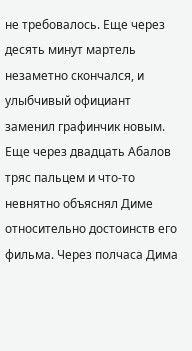не требовалось. Еще через десять минут мартель незаметно скончался, и улыбчивый официант заменил графинчик новым. Еще через двадцать Абалов тряс пальцем и что-то невнятно объяснял Диме относительно достоинств его фильма. Через полчаса Дима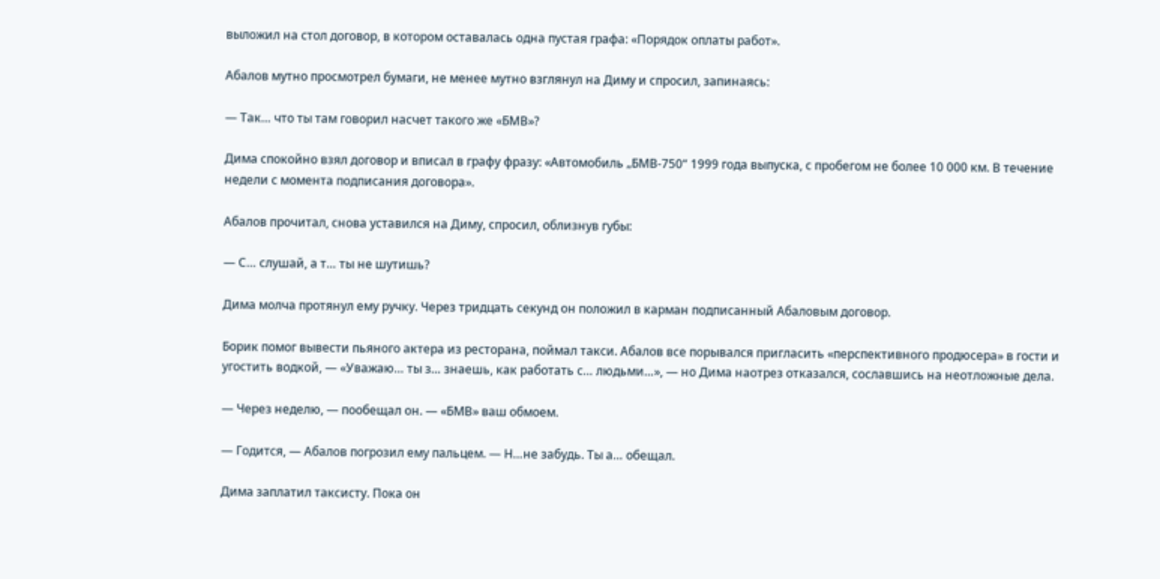выложил на стол договор, в котором оставалась одна пустая графа: «Порядок оплаты работ».

Абалов мутно просмотрел бумаги, не менее мутно взглянул на Диму и спросил, запинаясь:

— Так… что ты там говорил насчет такого же «БМВ»?

Дима спокойно взял договор и вписал в графу фразу: «Автомобиль „БМВ-750“ 1999 года выпуска, с пробегом не более 10 000 км. В течение недели с момента подписания договора».

Абалов прочитал, снова уставился на Диму, спросил, облизнув губы:

— С… слушай, а т… ты не шутишь?

Дима молча протянул ему ручку. Через тридцать секунд он положил в карман подписанный Абаловым договор.

Борик помог вывести пьяного актера из ресторана, поймал такси. Абалов все порывался пригласить «перспективного продюсера» в гости и угостить водкой, — «Уважаю… ты з… знаешь, как работать с… людьми…», — но Дима наотрез отказался, сославшись на неотложные дела.

— Через неделю, — пообещал он. — «БМВ» ваш обмоем.

— Годится, — Абалов погрозил ему пальцем. — Н…не забудь. Ты а… обещал.

Дима заплатил таксисту. Пока он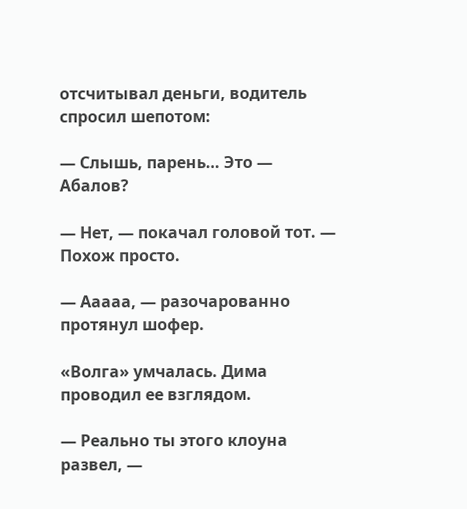отсчитывал деньги, водитель спросил шепотом:

— Слышь, парень… Это — Абалов?

— Нет, — покачал головой тот. — Похож просто.

— Ааааа, — разочарованно протянул шофер.

«Волга» умчалась. Дима проводил ее взглядом.

— Реально ты этого клоуна развел, —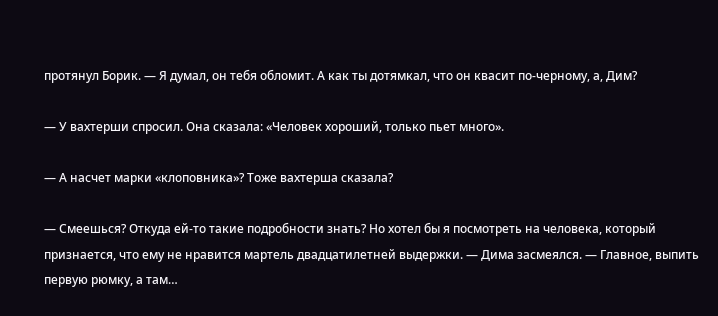протянул Борик. — Я думал, он тебя обломит. А как ты дотямкал, что он квасит по-черному, а, Дим?

— У вахтерши спросил. Она сказала: «Человек хороший, только пьет много».

— А насчет марки «клоповника»? Тоже вахтерша сказала?

— Смеешься? Откуда ей-то такие подробности знать? Но хотел бы я посмотреть на человека, который признается, что ему не нравится мартель двадцатилетней выдержки. — Дима засмеялся. — Главное, выпить первую рюмку, а там…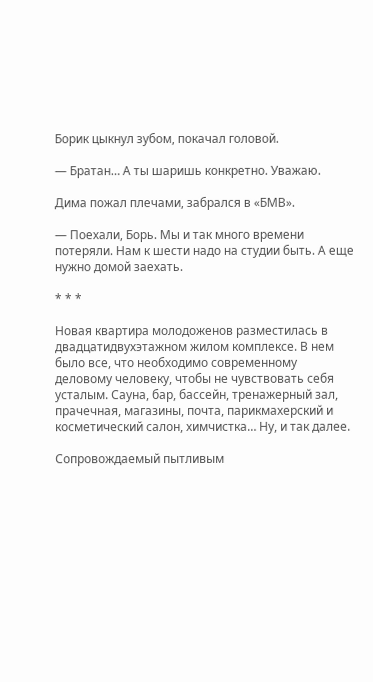Борик цыкнул зубом, покачал головой.

— Братан… А ты шаришь конкретно. Уважаю.

Дима пожал плечами, забрался в «БМВ».

— Поехали, Борь. Мы и так много времени потеряли. Нам к шести надо на студии быть. А еще нужно домой заехать.

* * *

Новая квартира молодоженов разместилась в двадцатидвухэтажном жилом комплексе. В нем было все, что необходимо современному деловому человеку, чтобы не чувствовать себя усталым. Сауна, бар, бассейн, тренажерный зал, прачечная, магазины, почта, парикмахерский и косметический салон, химчистка… Ну, и так далее.

Сопровождаемый пытливым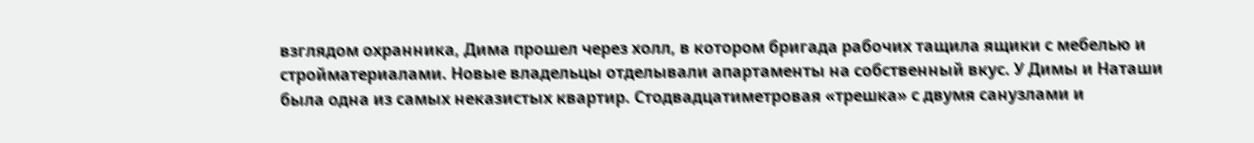взглядом охранника, Дима прошел через холл, в котором бригада рабочих тащила ящики с мебелью и стройматериалами. Новые владельцы отделывали апартаменты на собственный вкус. У Димы и Наташи была одна из самых неказистых квартир. Стодвадцатиметровая «трешка» с двумя санузлами и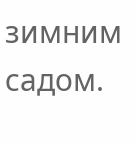зимним садом.